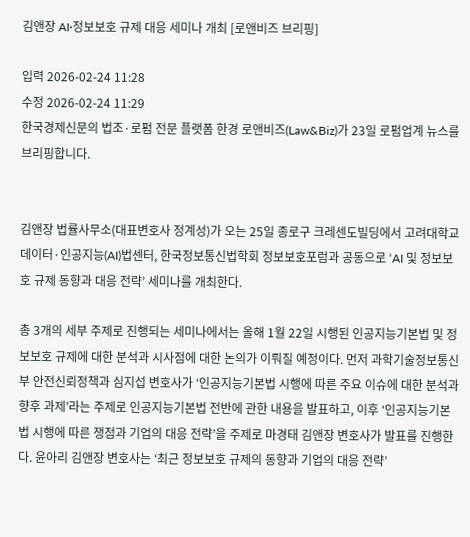김앤장 AI·정보보호 규제 대응 세미나 개최 [로앤비즈 브리핑]

입력 2026-02-24 11:28
수정 2026-02-24 11:29
한국경제신문의 법조·로펌 전문 플랫폼 한경 로앤비즈(Law&Biz)가 23일 로펌업계 뉴스를 브리핑합니다.


김앤장 법률사무소(대표변호사 정계성)가 오는 25일 종로구 크레센도빌딩에서 고려대학교 데이터·인공지능(AI)법센터, 한국정보통신법학회 정보보호포럼과 공동으로 ‘AI 및 정보보호 규제 동향과 대응 전략’ 세미나를 개최한다.

총 3개의 세부 주제로 진행되는 세미나에서는 올해 1월 22일 시행된 인공지능기본법 및 정보보호 규제에 대한 분석과 시사점에 대한 논의가 이뤄질 예정이다. 먼저 과학기술정보통신부 안전신뢰정책과 심지섭 변호사가 ‘인공지능기본법 시행에 따른 주요 이슈에 대한 분석과 향후 과제’라는 주제로 인공지능기본법 전반에 관한 내용을 발표하고, 이후 ‘인공지능기본법 시행에 따른 쟁점과 기업의 대응 전략’을 주제로 마경태 김앤장 변호사가 발표를 진행한다. 윤아리 김앤장 변호사는 ‘최근 정보보호 규제의 동향과 기업의 대응 전략’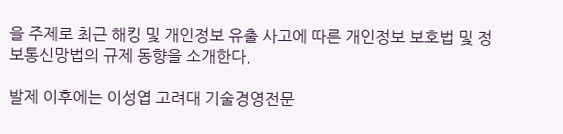을 주제로 최근 해킹 및 개인정보 유출 사고에 따른 개인정보 보호법 및 정보통신망법의 규제 동향을 소개한다.

발제 이후에는 이성엽 고려대 기술경영전문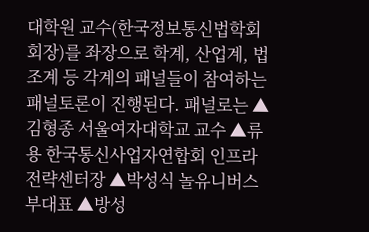대학원 교수(한국정보통신법학회 회장)를 좌장으로 학계, 산업계, 법조계 등 각계의 패널들이 참여하는 패널토론이 진행된다. 패널로는 ▲김형종 서울여자대학교 교수 ▲류용 한국통신사업자연합회 인프라전략센터장 ▲박성식 놀유니버스 부대표 ▲방성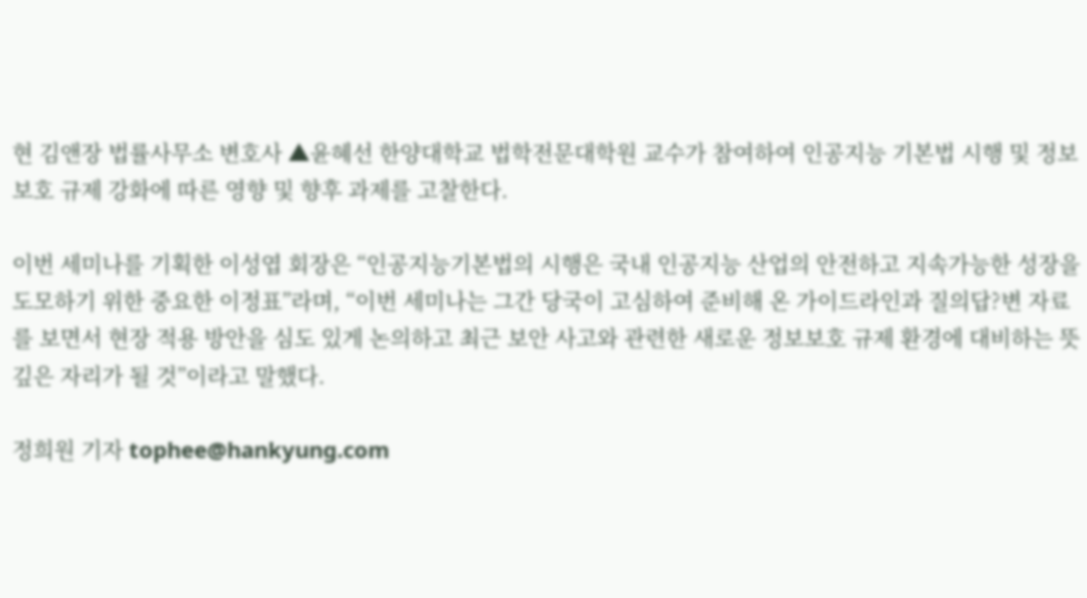현 김앤장 법률사무소 변호사 ▲윤혜선 한양대학교 법학전문대학원 교수가 참여하여 인공지능 기본법 시행 및 정보보호 규제 강화에 따른 영향 및 향후 과제를 고찰한다.

이번 세미나를 기획한 이성엽 회장은 “인공지능기본법의 시행은 국내 인공지능 산업의 안전하고 지속가능한 성장을 도모하기 위한 중요한 이정표”라며, “이번 세미나는 그간 당국이 고심하여 준비해 온 가이드라인과 질의답?변 자료를 보면서 현장 적용 방안을 심도 있게 논의하고 최근 보안 사고와 관련한 새로운 정보보호 규제 환경에 대비하는 뜻깊은 자리가 될 것”이라고 말했다.

정희원 기자 tophee@hankyung.com